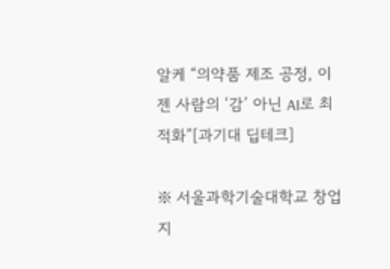알케 “의약품 제조 공정, 이젠 사람의 ‘감’ 아닌 AI로 최적화”[과기대 딥테크]

※ 서울과학기술대학교 창업지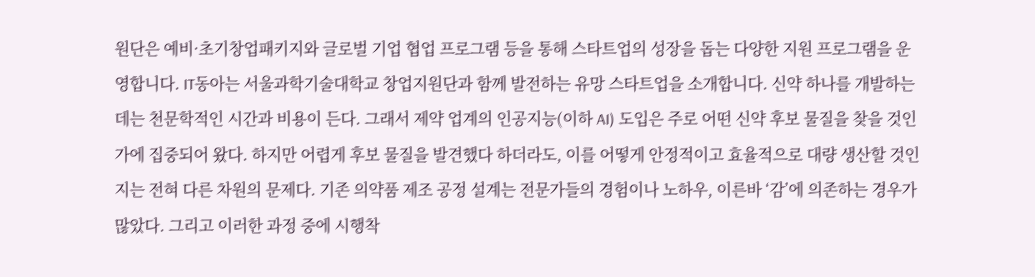원단은 예비·초기창업패키지와 글로벌 기업 협업 프로그램 등을 통해 스타트업의 성장을 돕는 다양한 지원 프로그램을 운영합니다. IT동아는 서울과학기술대학교 창업지원단과 함께 발전하는 유망 스타트업을 소개합니다. 신약 하나를 개발하는 데는 천문학적인 시간과 비용이 든다. 그래서 제약 업계의 인공지능(이하 AI) 도입은 주로 어떤 신약 후보 물질을 찾을 것인가에 집중되어 왔다. 하지만 어렵게 후보 물질을 발견했다 하더라도, 이를 어떻게 안정적이고 효율적으로 대량 생산할 것인지는 전혀 다른 차원의 문제다. 기존 의약품 제조 공정 설계는 전문가들의 경험이나 노하우, 이른바 ‘감’에 의존하는 경우가 많았다. 그리고 이러한 과정 중에 시행착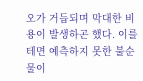오가 거듭되며 막대한 비용이 발생하곤 했다. 이를테면 예측하지 못한 불순물이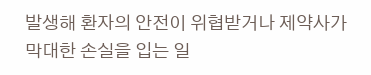발생해 환자의 안전이 위협받거나 제약사가 막대한 손실을 입는 일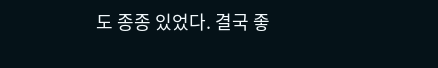도 종종 있었다. 결국 좋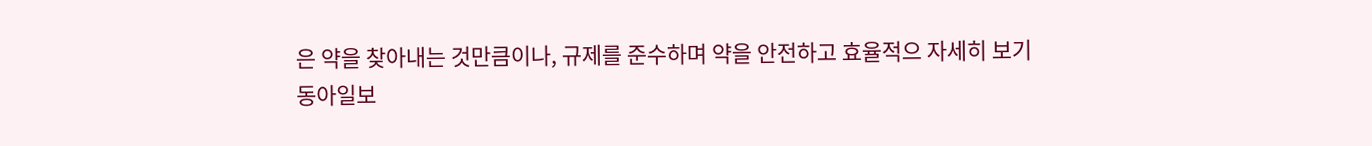은 약을 찾아내는 것만큼이나, 규제를 준수하며 약을 안전하고 효율적으 자세히 보기
동아일보